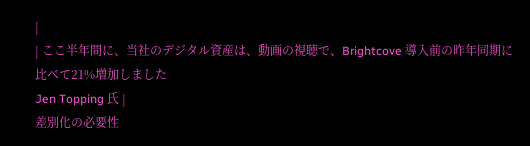|
| ここ半年間に、当社のデジタル資産は、動画の視聴で、Brightcove 導入前の昨年同期に比べて21%増加しました
Jen Topping 氏 |
差別化の必要性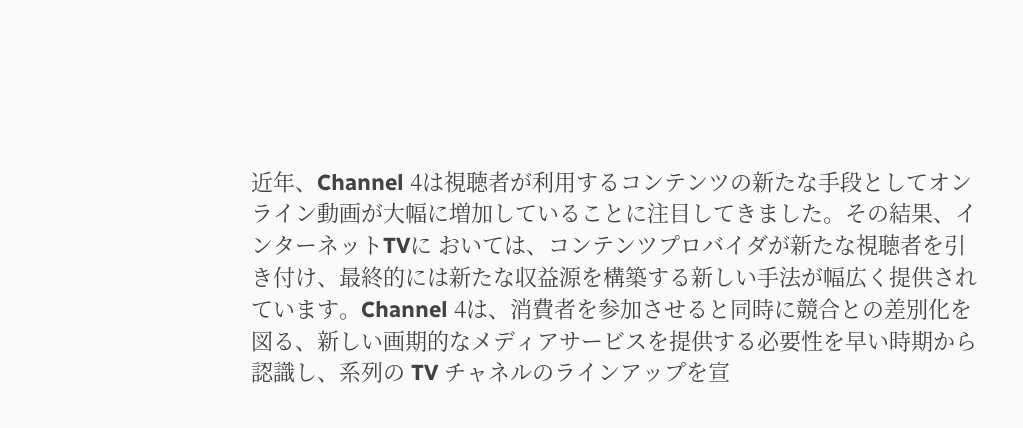近年、Channel 4は視聴者が利用するコンテンツの新たな手段としてオンライン動画が大幅に増加していることに注目してきました。その結果、インターネットTVに おいては、コンテンツプロバイダが新たな視聴者を引き付け、最終的には新たな収益源を構築する新しい手法が幅広く提供されています。Channel 4は、消費者を参加させると同時に競合との差別化を図る、新しい画期的なメディアサービスを提供する必要性を早い時期から認識し、系列の TV チャネルのラインアップを宣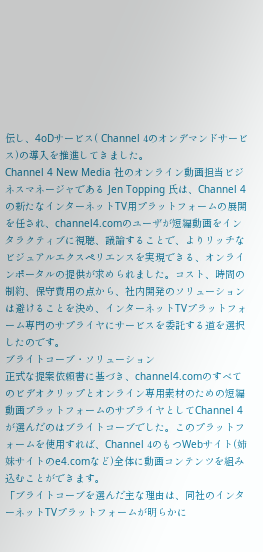伝し、4oDサービス( Channel 4のオンデマンドサービス)の導入を推進してきました。
Channel 4 New Media 社のオンライン動画担当ビジネスマネージャである Jen Topping 氏は、Channel 4の新たなインターネットTV用プラットフォームの展開を任され、channel4.comのユーザが短編動画をインタラクティブに視聴、議論することで、よりリッチなビジュアルエクスペリエンスを実現できる、オンラインポータルの提供が求められました。コスト、時間の制約、保守費用の点から、社内開発のソリューションは避けることを決め、インターネットTVプラットフォーム専門のサプライヤにサービスを委託する道を選択したのです。
ブライトコーブ・ソリューション
正式な提案依頼書に基づき、channel4.comのすべてのビデオクリップとオンライン専用素材のための短編動画プラットフォームのサプライヤとしてChannel 4が選んだのはブライトコーブでした。このプラットフォームを使用すれば、Channel 4のもつWebサイト(姉妹サイトのe4.comなど)全体に動画コンテンツを組み込むことができます。
「ブライトコーブを選んだ主な理由は、同社のインターネットTVプラットフォームが明らかに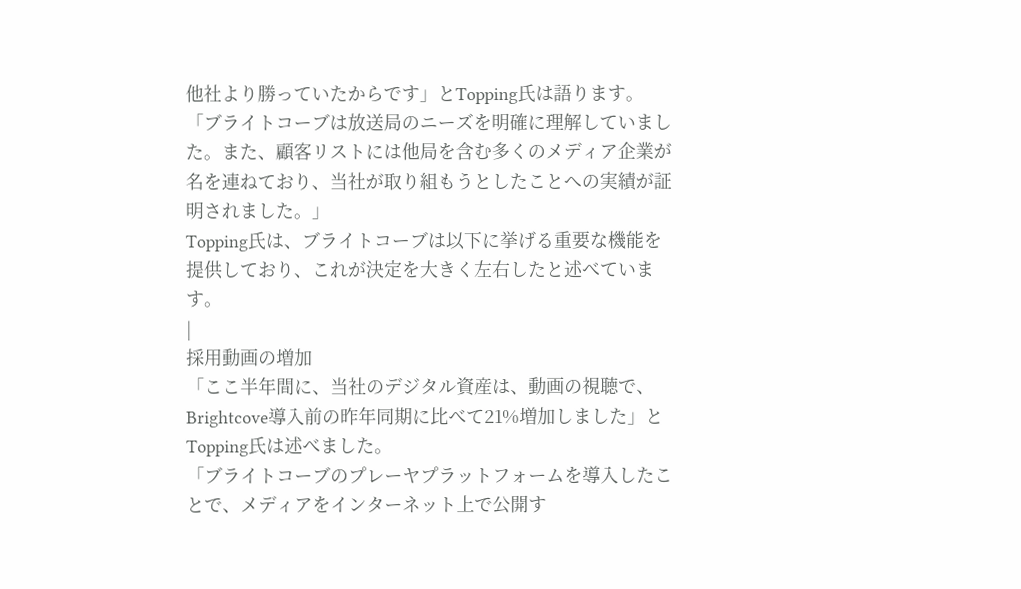他社より勝っていたからです」とTopping氏は語ります。「ブライトコーブは放送局のニーズを明確に理解していました。また、顧客リストには他局を含む多くのメディア企業が名を連ねており、当社が取り組もうとしたことへの実績が証明されました。」
Topping氏は、ブライトコーブは以下に挙げる重要な機能を提供しており、これが決定を大きく左右したと述べています。
|
採用動画の増加
「ここ半年間に、当社のデジタル資産は、動画の視聴で、Brightcove導入前の昨年同期に比べて21%増加しました」とTopping氏は述べました。
「ブライトコーブのプレーヤプラットフォームを導入したことで、メディアをインターネット上で公開す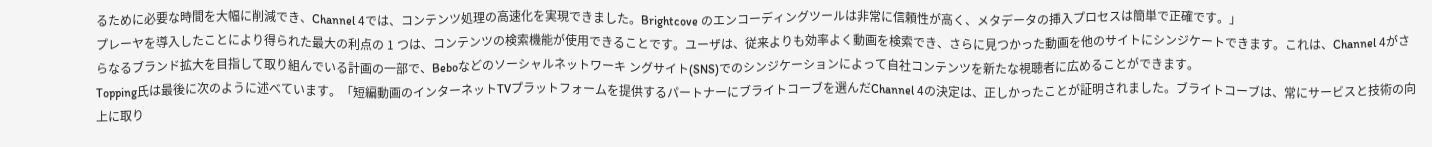るために必要な時間を大幅に削減でき、Channel 4では、コンテンツ処理の高速化を実現できました。Brightcove のエンコーディングツールは非常に信頼性が高く、メタデータの挿入プロセスは簡単で正確です。」
プレーヤを導入したことにより得られた最大の利点の 1 つは、コンテンツの検索機能が使用できることです。ユーザは、従来よりも効率よく動画を検索でき、さらに見つかった動画を他のサイトにシンジケートできます。これは、Channel 4がさらなるブランド拡大を目指して取り組んでいる計画の一部で、Beboなどのソーシャルネットワーキ ングサイト(SNS)でのシンジケーションによって自社コンテンツを新たな視聴者に広めることができます。
Topping氏は最後に次のように述べています。「短編動画のインターネットTVプラットフォームを提供するパートナーにブライトコーブを選んだChannel 4の決定は、正しかったことが証明されました。ブライトコーブは、常にサービスと技術の向上に取り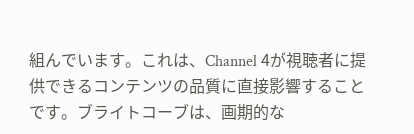組んでいます。これは、Channel 4が視聴者に提供できるコンテンツの品質に直接影響することです。ブライトコーブは、画期的な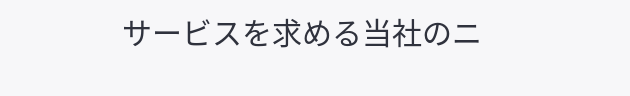サービスを求める当社のニ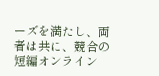ーズを満たし、両者は共に、競合の短編オンライン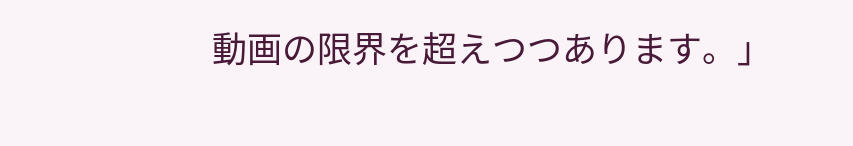動画の限界を超えつつあります。」